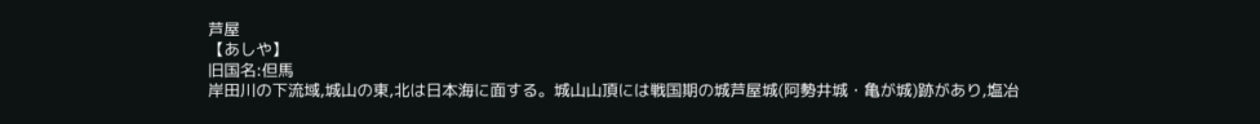芦屋
【あしや】
旧国名:但馬
岸田川の下流域,城山の東,北は日本海に面する。城山山頂には戦国期の城芦屋城(阿勢井城・亀が城)跡があり,塩冶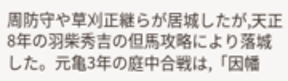周防守や草刈正継らが居城したが,天正8年の羽柴秀吉の但馬攻略により落城した。元亀3年の庭中合戦は,「因幡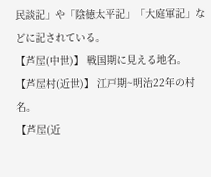民談記」や「陰徳太平記」「大庭軍記」などに記されている。
【芦屋(中世)】 戦国期に見える地名。
【芦屋村(近世)】 江戸期~明治22年の村名。
【芦屋(近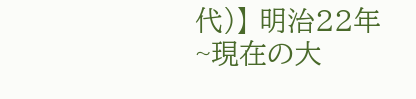代)】 明治22年~現在の大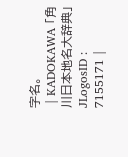字名。
 | KADOKAWA 「角川日本地名大辞典」 JLogosID : 7155171 |